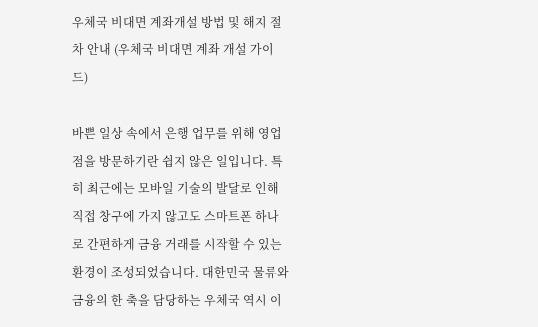우체국 비대면 계좌개설 방법 및 해지 절차 안내 (우체국 비대면 계좌 개설 가이드)

바쁜 일상 속에서 은행 업무를 위해 영업점을 방문하기란 쉽지 않은 일입니다. 특히 최근에는 모바일 기술의 발달로 인해 직접 창구에 가지 않고도 스마트폰 하나로 간편하게 금융 거래를 시작할 수 있는 환경이 조성되었습니다. 대한민국 물류와 금융의 한 축을 담당하는 우체국 역시 이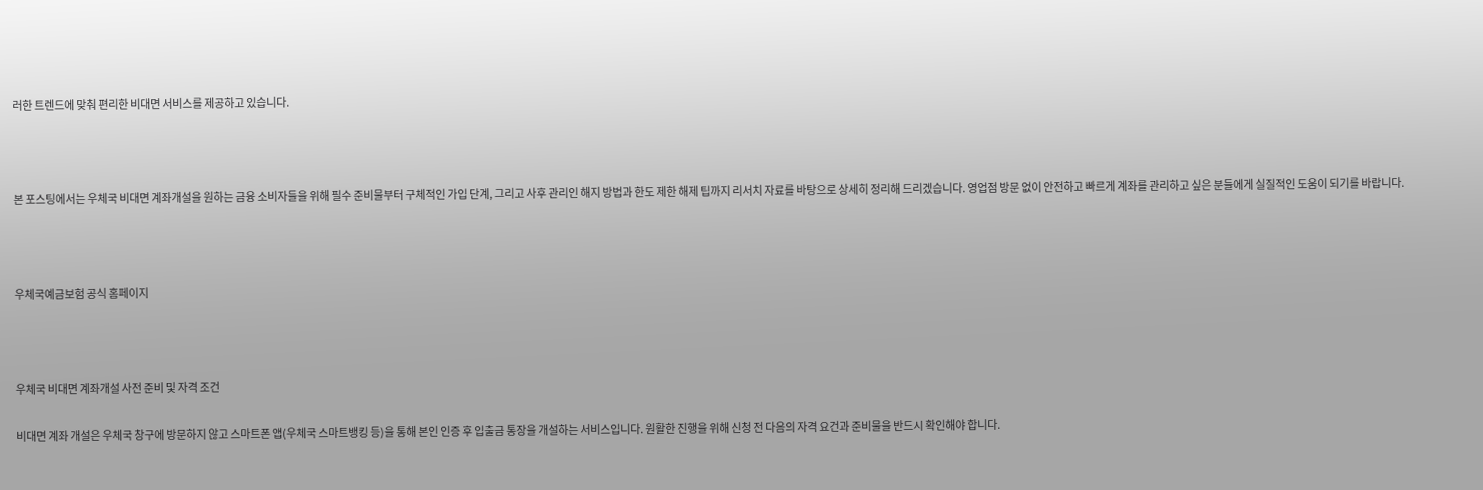러한 트렌드에 맞춰 편리한 비대면 서비스를 제공하고 있습니다.



본 포스팅에서는 우체국 비대면 계좌개설을 원하는 금융 소비자들을 위해 필수 준비물부터 구체적인 가입 단계, 그리고 사후 관리인 해지 방법과 한도 제한 해제 팁까지 리서치 자료를 바탕으로 상세히 정리해 드리겠습니다. 영업점 방문 없이 안전하고 빠르게 계좌를 관리하고 싶은 분들에게 실질적인 도움이 되기를 바랍니다.



우체국예금보험 공식 홈페이지



우체국 비대면 계좌개설 사전 준비 및 자격 조건

비대면 계좌 개설은 우체국 창구에 방문하지 않고 스마트폰 앱(우체국 스마트뱅킹 등)을 통해 본인 인증 후 입출금 통장을 개설하는 서비스입니다. 원활한 진행을 위해 신청 전 다음의 자격 요건과 준비물을 반드시 확인해야 합니다.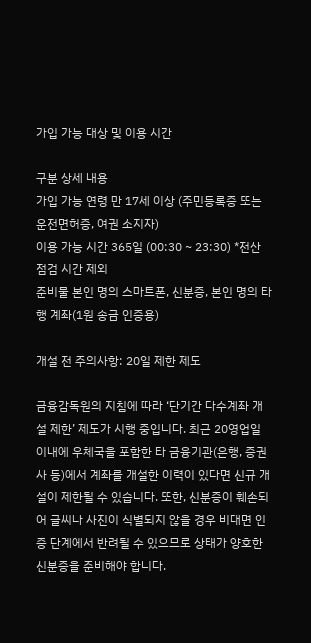가입 가능 대상 및 이용 시간

구분 상세 내용
가입 가능 연령 만 17세 이상 (주민등록증 또는 운전면허증, 여권 소지자)
이용 가능 시간 365일 (00:30 ~ 23:30) *전산 점검 시간 제외
준비물 본인 명의 스마트폰, 신분증, 본인 명의 타행 계좌(1원 송금 인증용)

개설 전 주의사항: 20일 제한 제도

금융감독원의 지침에 따라 ‘단기간 다수계좌 개설 제한’ 제도가 시행 중입니다. 최근 20영업일 이내에 우체국을 포함한 타 금융기관(은행, 증권사 등)에서 계좌를 개설한 이력이 있다면 신규 개설이 제한될 수 있습니다. 또한, 신분증이 훼손되어 글씨나 사진이 식별되지 않을 경우 비대면 인증 단계에서 반려될 수 있으므로 상태가 양호한 신분증을 준비해야 합니다.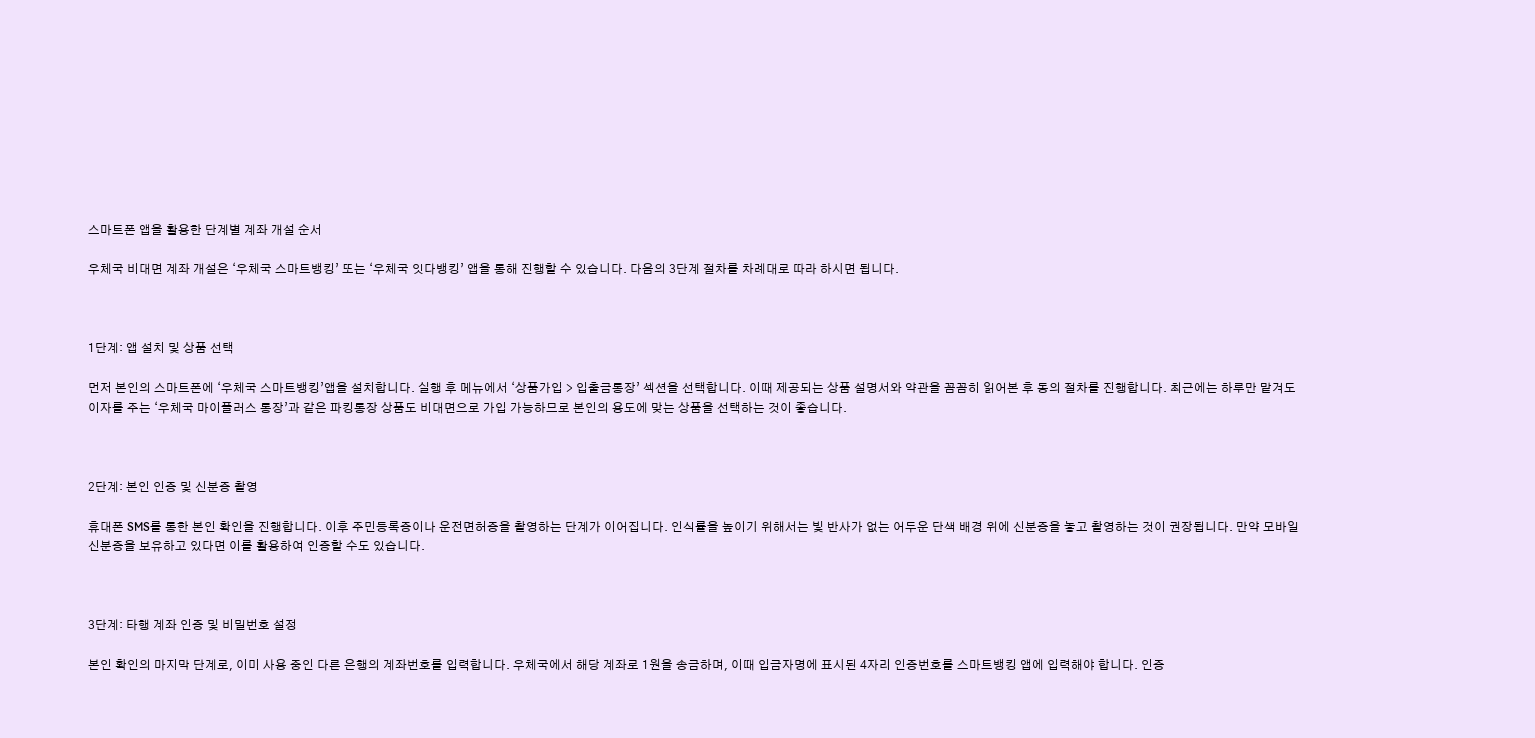스마트폰 앱을 활용한 단계별 계좌 개설 순서

우체국 비대면 계좌 개설은 ‘우체국 스마트뱅킹’ 또는 ‘우체국 잇다뱅킹’ 앱을 통해 진행할 수 있습니다. 다음의 3단계 절차를 차례대로 따라 하시면 됩니다.



1단계: 앱 설치 및 상품 선택

먼저 본인의 스마트폰에 ‘우체국 스마트뱅킹’앱을 설치합니다. 실행 후 메뉴에서 ‘상품가입 > 입출금통장’ 섹션을 선택합니다. 이때 제공되는 상품 설명서와 약관을 꼼꼼히 읽어본 후 동의 절차를 진행합니다. 최근에는 하루만 맡겨도 이자를 주는 ‘우체국 마이플러스 통장’과 같은 파킹통장 상품도 비대면으로 가입 가능하므로 본인의 용도에 맞는 상품을 선택하는 것이 좋습니다.



2단계: 본인 인증 및 신분증 촬영

휴대폰 SMS를 통한 본인 확인을 진행합니다. 이후 주민등록증이나 운전면허증을 촬영하는 단계가 이어집니다. 인식률을 높이기 위해서는 빛 반사가 없는 어두운 단색 배경 위에 신분증을 놓고 촬영하는 것이 권장됩니다. 만약 모바일 신분증을 보유하고 있다면 이를 활용하여 인증할 수도 있습니다.



3단계: 타행 계좌 인증 및 비밀번호 설정

본인 확인의 마지막 단계로, 이미 사용 중인 다른 은행의 계좌번호를 입력합니다. 우체국에서 해당 계좌로 1원을 송금하며, 이때 입금자명에 표시된 4자리 인증번호를 스마트뱅킹 앱에 입력해야 합니다. 인증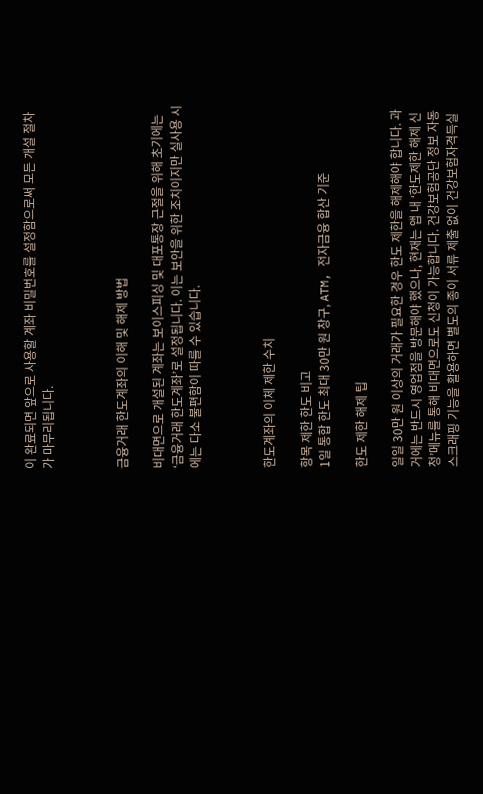이 완료되면 앞으로 사용할 계좌 비밀번호를 설정함으로써 모든 개설 절차가 마무리됩니다.



금융거래 한도계좌의 이해 및 해제 방법

비대면으로 개설된 계좌는 보이스피싱 및 대포통장 근절을 위해 초기에는 ‘금융거래 한도계좌’로 설정됩니다. 이는 보안을 위한 조치이지만 실사용 시에는 다소 불편함이 따를 수 있습니다.



한도계좌의 이체 제한 수치

항목 제한 한도 비고
1일 통합 한도 최대 30만 원 창구, ATM, 전자금융 합산 기준

한도 제한 해제 팁

일일 30만 원 이상의 거래가 필요한 경우 한도 제한을 해제해야 합니다. 과거에는 반드시 영업점을 방문해야 했으나, 현재는 앱 내 ‘한도제한 해제 신청’메뉴를 통해 비대면으로도 신청이 가능합니다. 건강보험공단 정보 자동 스크래핑 기능을 활용하면 별도의 종이 서류 제출 없이 건강보험자격득실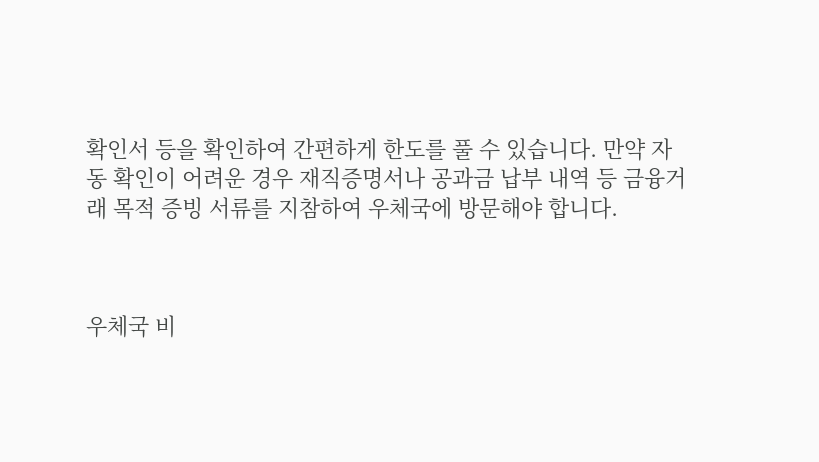확인서 등을 확인하여 간편하게 한도를 풀 수 있습니다. 만약 자동 확인이 어려운 경우 재직증명서나 공과금 납부 내역 등 금융거래 목적 증빙 서류를 지참하여 우체국에 방문해야 합니다.



우체국 비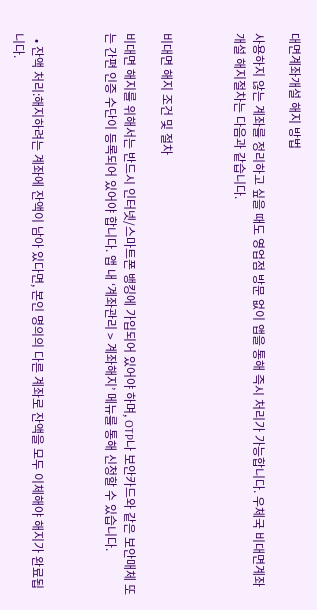대면계좌개설 해지 방법

사용하지 않는 계좌를 정리하고 싶을 때도 영업점 방문 없이 앱을 통해 즉시 처리가 가능합니다. 우체국 비대면계좌개설 해지절차는 다음과 같습니다.



비대면 해지 조건 및 절차

비대면 해지를 위해서는 반드시 인터넷/스마트폰 뱅킹에 가입되어 있어야 하며, OTP나 보안카드와 같은 보안매체 또는 간편 인증 수단이 등록되어 있어야 합니다. 앱 내 ‘계좌관리 > 계좌해지’ 메뉴를 통해 신청할 수 있습니다.



  • 잔액 처리:해지하려는 계좌에 잔액이 남아 있다면, 본인 명의의 다른 계좌로 잔액을 모두 이체해야 해지가 완료됩니다.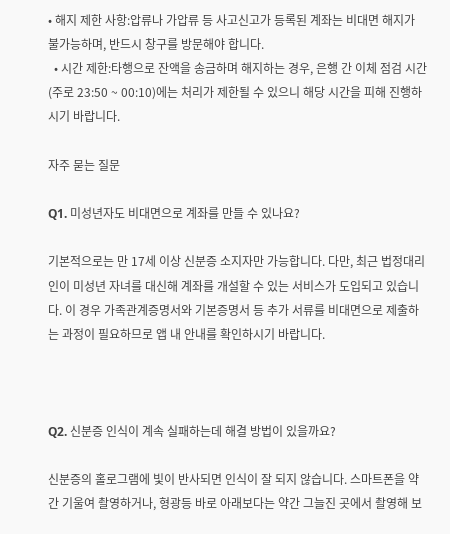• 해지 제한 사항:압류나 가압류 등 사고신고가 등록된 계좌는 비대면 해지가 불가능하며, 반드시 창구를 방문해야 합니다.
  • 시간 제한:타행으로 잔액을 송금하며 해지하는 경우, 은행 간 이체 점검 시간(주로 23:50 ~ 00:10)에는 처리가 제한될 수 있으니 해당 시간을 피해 진행하시기 바랍니다.

자주 묻는 질문

Q1. 미성년자도 비대면으로 계좌를 만들 수 있나요?

기본적으로는 만 17세 이상 신분증 소지자만 가능합니다. 다만, 최근 법정대리인이 미성년 자녀를 대신해 계좌를 개설할 수 있는 서비스가 도입되고 있습니다. 이 경우 가족관계증명서와 기본증명서 등 추가 서류를 비대면으로 제출하는 과정이 필요하므로 앱 내 안내를 확인하시기 바랍니다.



Q2. 신분증 인식이 계속 실패하는데 해결 방법이 있을까요?

신분증의 홀로그램에 빛이 반사되면 인식이 잘 되지 않습니다. 스마트폰을 약간 기울여 촬영하거나, 형광등 바로 아래보다는 약간 그늘진 곳에서 촬영해 보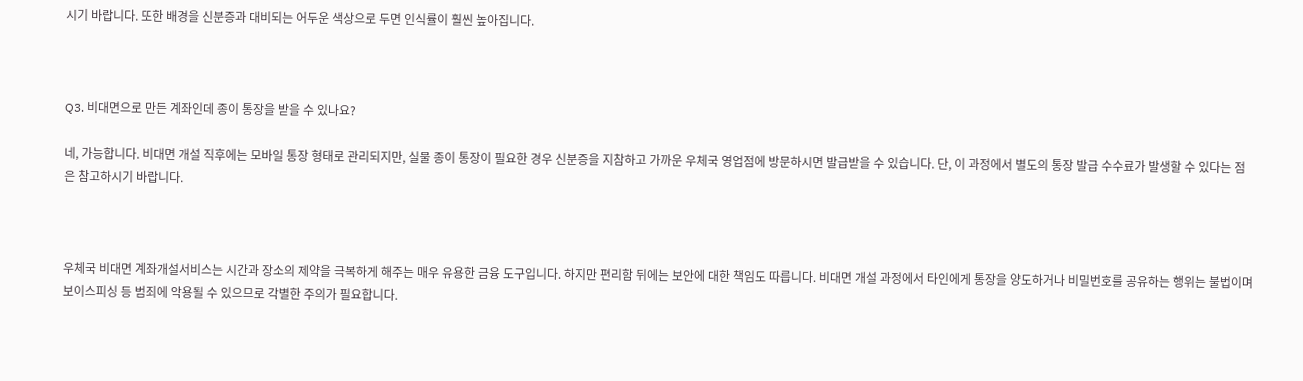시기 바랍니다. 또한 배경을 신분증과 대비되는 어두운 색상으로 두면 인식률이 훨씬 높아집니다.



Q3. 비대면으로 만든 계좌인데 종이 통장을 받을 수 있나요?

네, 가능합니다. 비대면 개설 직후에는 모바일 통장 형태로 관리되지만, 실물 종이 통장이 필요한 경우 신분증을 지참하고 가까운 우체국 영업점에 방문하시면 발급받을 수 있습니다. 단, 이 과정에서 별도의 통장 발급 수수료가 발생할 수 있다는 점은 참고하시기 바랍니다.



우체국 비대면 계좌개설서비스는 시간과 장소의 제약을 극복하게 해주는 매우 유용한 금융 도구입니다. 하지만 편리함 뒤에는 보안에 대한 책임도 따릅니다. 비대면 개설 과정에서 타인에게 통장을 양도하거나 비밀번호를 공유하는 행위는 불법이며 보이스피싱 등 범죄에 악용될 수 있으므로 각별한 주의가 필요합니다.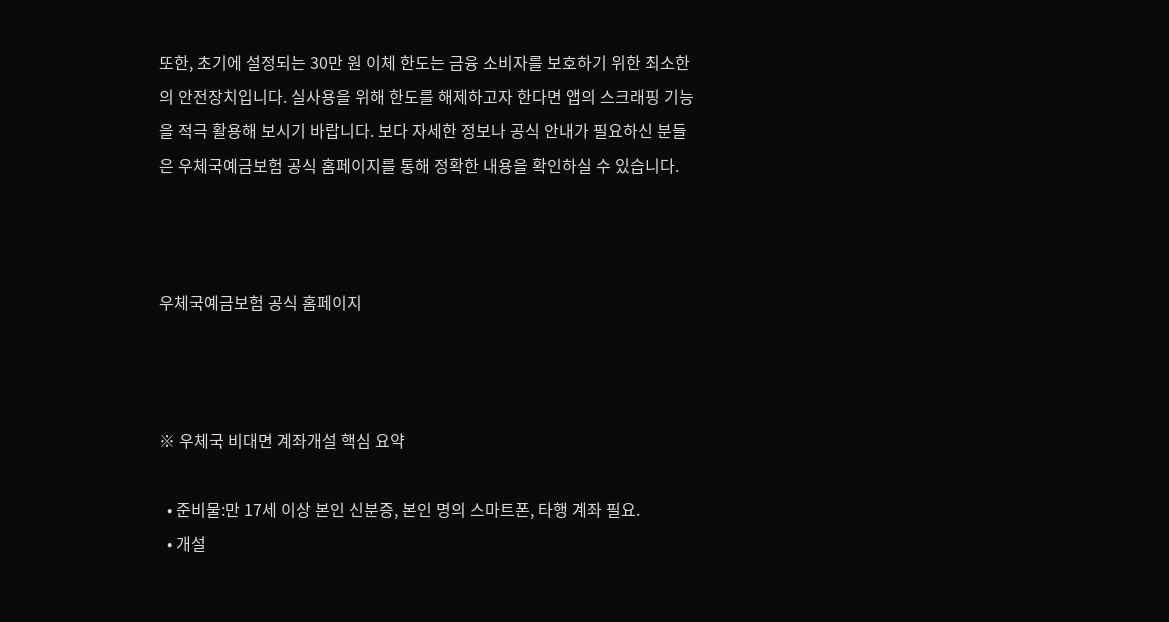또한, 초기에 설정되는 30만 원 이체 한도는 금융 소비자를 보호하기 위한 최소한의 안전장치입니다. 실사용을 위해 한도를 해제하고자 한다면 앱의 스크래핑 기능을 적극 활용해 보시기 바랍니다. 보다 자세한 정보나 공식 안내가 필요하신 분들은 우체국예금보험 공식 홈페이지를 통해 정확한 내용을 확인하실 수 있습니다.



우체국예금보험 공식 홈페이지



※ 우체국 비대면 계좌개설 핵심 요약

  • 준비물:만 17세 이상 본인 신분증, 본인 명의 스마트폰, 타행 계좌 필요.
  • 개설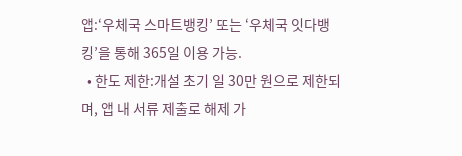앱:‘우체국 스마트뱅킹’ 또는 ‘우체국 잇다뱅킹’을 통해 365일 이용 가능.
  • 한도 제한:개설 초기 일 30만 원으로 제한되며, 앱 내 서류 제출로 해제 가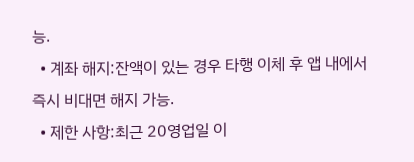능.
  • 계좌 해지:잔액이 있는 경우 타행 이체 후 앱 내에서 즉시 비대면 해지 가능.
  • 제한 사항:최근 20영업일 이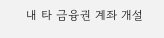내 타 금융권 계좌 개설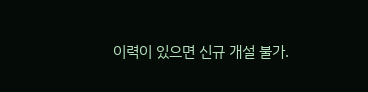이력이 있으면 신규 개설 불가.